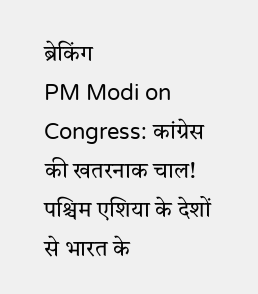ब्रेकिंग
PM Modi on Congress: कांग्रेस की खतरनाक चाल! पश्चिम एशिया के देशों से भारत के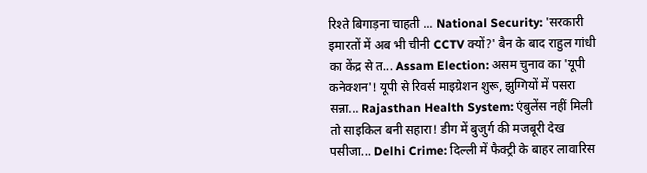रिश्ते बिगाड़ना चाहती ... National Security: 'सरकारी इमारतों में अब भी चीनी CCTV क्यों?' बैन के बाद राहुल गांधी का केंद्र से त... Assam Election: असम चुनाव का 'यूपी कनेक्शन'! यूपी से रिवर्स माइग्रेशन शुरू, झुग्गियों में पसरा सन्ना... Rajasthan Health System: एंबुलेंस नहीं मिली तो साइकिल बनी सहारा! डीग में बुजुर्ग की मजबूरी देख पसीजा... Delhi Crime: दिल्ली में फैक्ट्री के बाहर लावारिस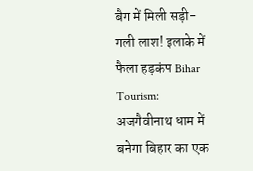बैग में मिली सड़ी-गली लाश! इलाके में फैला हड़कंप Bihar Tourism: अजगैवीनाथ धाम में बनेगा बिहार का एक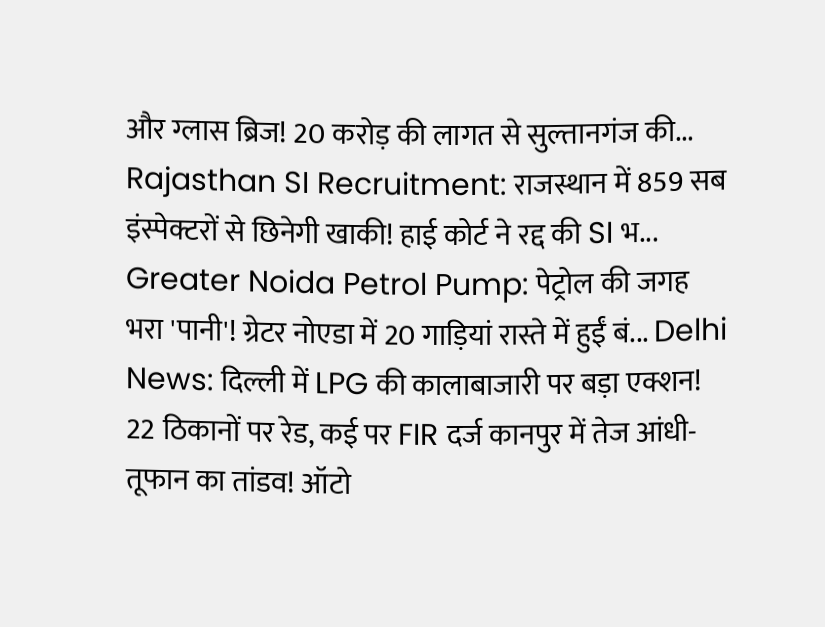और ग्लास ब्रिज! 20 करोड़ की लागत से सुल्तानगंज की... Rajasthan SI Recruitment: राजस्थान में 859 सब इंस्पेक्टरों से छिनेगी खाकी! हाई कोर्ट ने रद्द की SI भ... Greater Noida Petrol Pump: पेट्रोल की जगह भरा 'पानी'! ग्रेटर नोएडा में 20 गाड़ियां रास्ते में हुईं बं... Delhi News: दिल्ली में LPG की कालाबाजारी पर बड़ा एक्शन! 22 ठिकानों पर रेड, कई पर FIR दर्ज कानपुर में तेज आंधी-तूफान का तांडव! ऑटो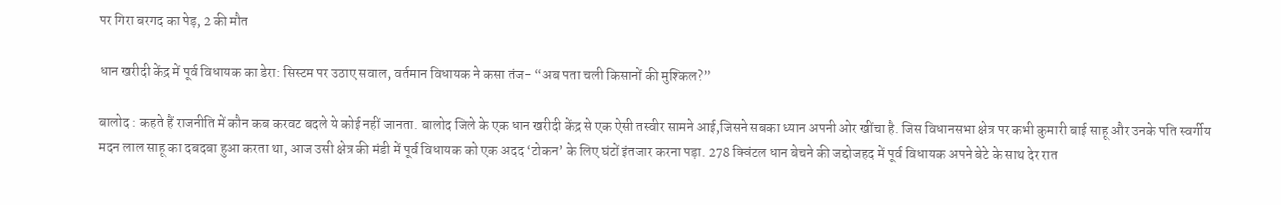पर गिरा बरगद का पेड़, 2 की मौत

धान खरीदी केंद्र में पूर्व विधायक का डेरा: सिस्टम पर उठाए सवाल, वर्तमान विधायक ने कसा तंज- “अब पता चली किसानों की मुश्किल?”

बालोद : कहते हैं राजनीति में कौन कब करवट बदले ये कोई नहीं जानता. बालोद जिले के एक धान खरीदी केंद्र से एक ऐसी तस्वीर सामने आई,जिसने सबका ध्यान अपनी ओर खींचा है. जिस विधानसभा क्षेत्र पर कभी कुमारी बाई साहू और उनके पति स्वर्गीय मदन लाल साहू का दबदबा हुआ करता था, आज उसी क्षेत्र की मंडी में पूर्व विधायक को एक अदद ‘टोकन’ के लिए घंटों इंतजार करना पड़ा. 278 क्विंटल धान बेचने की जद्दोजहद में पूर्व विधायक अपने बेटे के साथ देर रात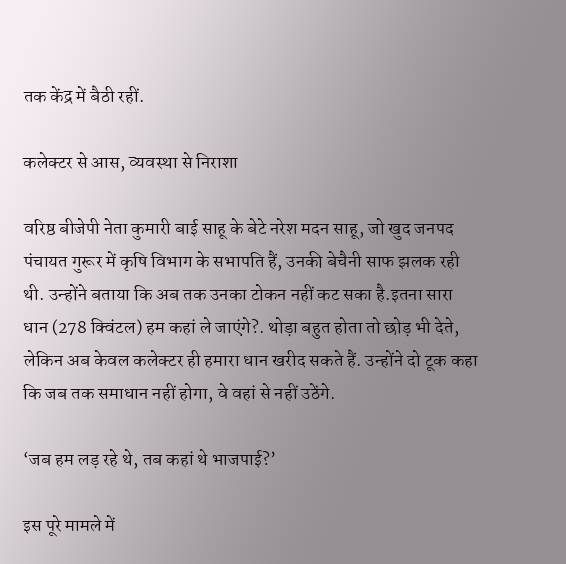तक केंद्र में बैठी रहीं.

कलेक्टर से आस, व्यवस्था से निराशा

वरिष्ठ बीजेपी नेता कुमारी बाई साहू के बेटे नरेश मदन साहू, जो खुद जनपद पंचायत गुरूर में कृषि विभाग के सभापति हैं, उनकी बेचैनी साफ झलक रही थी. उन्होंने बताया कि अब तक उनका टोकन नहीं कट सका है.इतना सारा धान (278 क्विंटल) हम कहां ले जाएंगे?. थोड़ा बहुत होता तो छोड़ भी देते, लेकिन अब केवल कलेक्टर ही हमारा धान खरीद सकते हैं. उन्होंने दो टूक कहा कि जब तक समाधान नहीं होगा, वे वहां से नहीं उठेंगे.

‘जब हम लड़ रहे थे, तब कहां थे भाजपाई?’

इस पूरे मामले में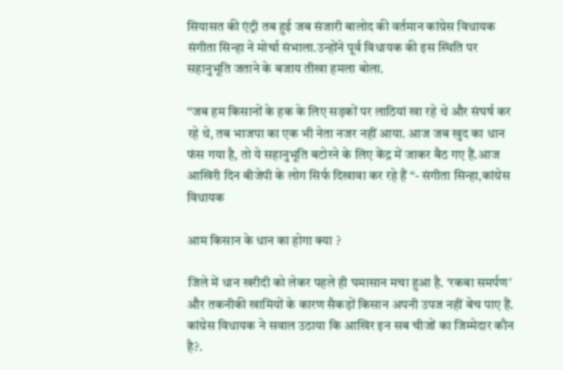सियासत की एंट्री तब हुई जब संजारी बालोद की वर्तमान कांग्रेस विधायक संगीता सिन्हा ने मोर्चा संभाला.उन्होंने पूर्व विधायक की इस स्थिति पर सहानुभूति जताने के बजाय तीखा हमला बोला.

“जब हम किसानों के हक के लिए सड़कों पर लाठियां खा रहे थे और संघर्ष कर रहे थे, तब भाजपा का एक भी नेता नजर नहीं आया. आज जब खुद का धान फंस गया है, तो ये सहानुभूति बटोरने के लिए केंद्र में जाकर बैठ गए हैं.आज आखिरी दिन बीजेपी के लोग सिर्फ दिखावा कर रहे हैं “- संगीता सिन्हा,कांग्रेस विधायक

आम किसान के धान का होगा क्या ?

जिले में धान खरीदी को लेकर पहले ही घमासान मचा हुआ है. ‘रकबा समर्पण’ और तकनीकी खामियों के कारण सैकड़ों किसान अपनी उपज नहीं बेच पाए हैं. कांग्रेस विधायक ने सवाल उठाया कि आखिर इन सब चीजों का जिम्मेदार कौन है?.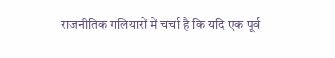राजनीतिक गलियारों में चर्चा है कि यदि एक पूर्व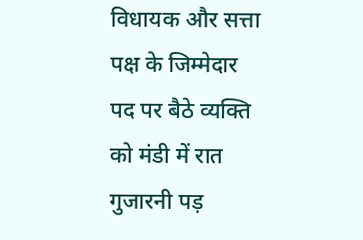विधायक और सत्ता पक्ष के जिम्मेदार पद पर बैठे व्यक्ति को मंडी में रात गुजारनी पड़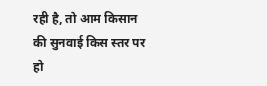रही है, तो आम किसान की सुनवाई किस स्तर पर हो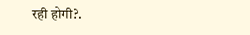रही होगी?.